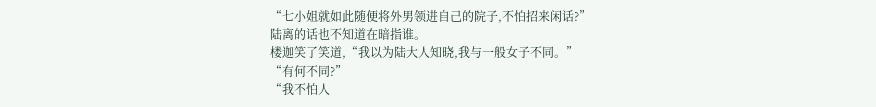“七小姐就如此随便将外男领进自己的院子,不怕招来闲话?”
陆离的话也不知道在暗指谁。
楼迦笑了笑道,“我以为陆大人知晓,我与一般女子不同。”
“有何不同?”
“我不怕人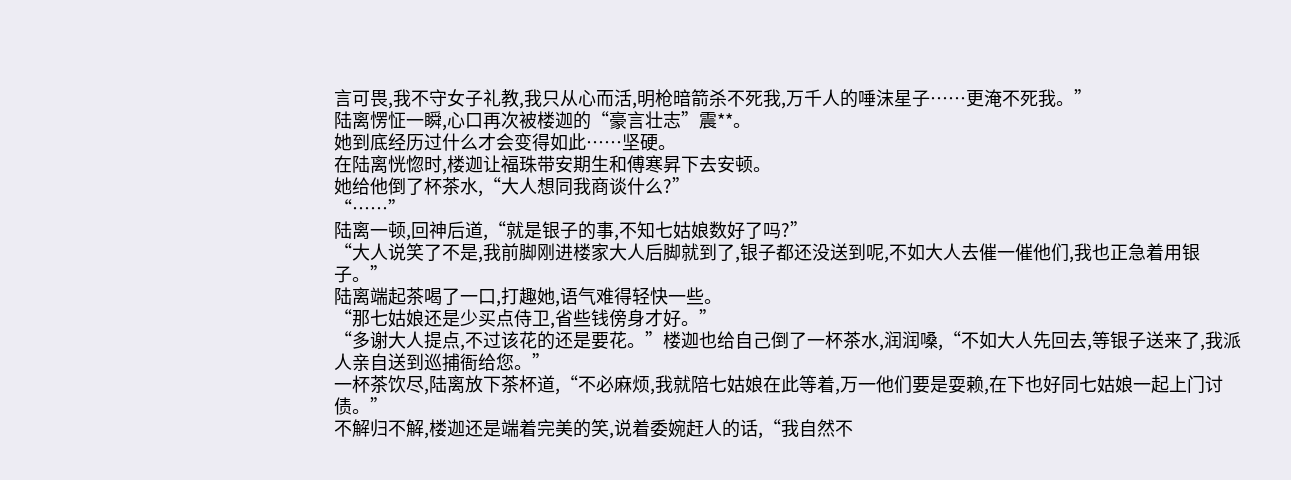言可畏,我不守女子礼教,我只从心而活,明枪暗箭杀不死我,万千人的唾沫星子……更淹不死我。”
陆离愣怔一瞬,心口再次被楼迦的“豪言壮志”震**。
她到底经历过什么才会变得如此……坚硬。
在陆离恍惚时,楼迦让福珠带安期生和傅寒昇下去安顿。
她给他倒了杯茶水,“大人想同我商谈什么?”
“……”
陆离一顿,回神后道,“就是银子的事,不知七姑娘数好了吗?”
“大人说笑了不是,我前脚刚进楼家大人后脚就到了,银子都还没送到呢,不如大人去催一催他们,我也正急着用银子。”
陆离端起茶喝了一口,打趣她,语气难得轻快一些。
“那七姑娘还是少买点侍卫,省些钱傍身才好。”
“多谢大人提点,不过该花的还是要花。”楼迦也给自己倒了一杯茶水,润润嗓,“不如大人先回去,等银子送来了,我派人亲自送到巡捕衙给您。”
一杯茶饮尽,陆离放下茶杯道,“不必麻烦,我就陪七姑娘在此等着,万一他们要是耍赖,在下也好同七姑娘一起上门讨债。”
不解归不解,楼迦还是端着完美的笑,说着委婉赶人的话,“我自然不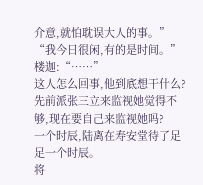介意,就怕耽误大人的事。”
“我今日很闲,有的是时间。”
楼迦:“……”
这人怎么回事,他到底想干什么?
先前派张三立来监视她觉得不够,现在要自己来监视她吗?
一个时辰,陆离在寿安堂待了足足一个时辰。
将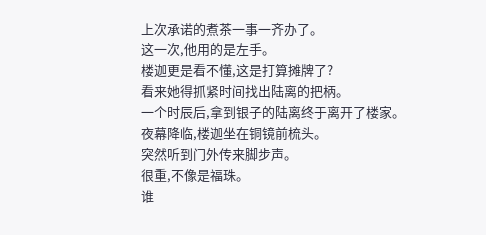上次承诺的煮茶一事一齐办了。
这一次,他用的是左手。
楼迦更是看不懂,这是打算摊牌了?
看来她得抓紧时间找出陆离的把柄。
一个时辰后,拿到银子的陆离终于离开了楼家。
夜幕降临,楼迦坐在铜镜前梳头。
突然听到门外传来脚步声。
很重,不像是福珠。
谁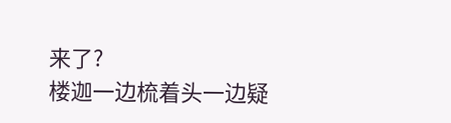来了?
楼迦一边梳着头一边疑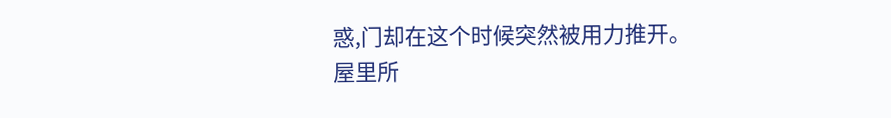惑,门却在这个时候突然被用力推开。
屋里所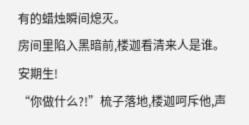有的蜡烛瞬间熄灭。
房间里陷入黑暗前,楼迦看清来人是谁。
安期生!
“你做什么?!”梳子落地,楼迦呵斥他,声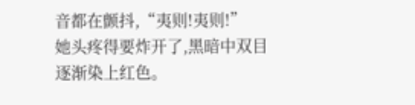音都在颤抖,“夷则!夷则!”
她头疼得要炸开了,黑暗中双目逐渐染上红色。